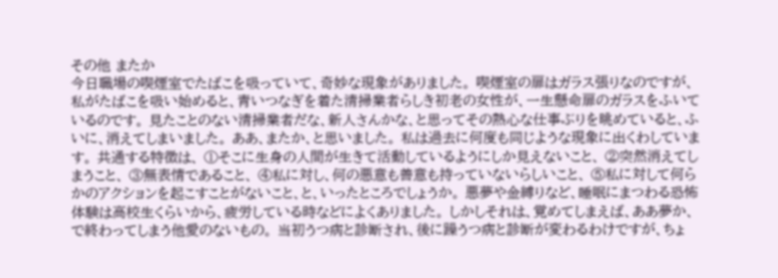その他 またか
今日職場の喫煙室でたばこを吸っていて、奇妙な現象がありました。 喫煙室の扉はガラス張りなのですが、私がたばこを吸い始めると、青いつなぎを着た清掃業者らしき初老の女性が、一生懸命扉のガラスをふいているのです。 見たことのない清掃業者だな、新人さんかな、と思ってその熱心な仕事ぶりを眺めていると、ふいに、消えてしまいました。 ああ、またか、と思いました。 私は過去に何度も同じような現象に出くわしています。 共通する特徴は、 ①そこに生身の人間が生きて活動しているようにしか見えないこと、 ②突然消えてしまうこと、 ③無表情であること、 ④私に対し、何の悪意も善意も持っていないらしいこと、 ⑤私に対して何らかのアクションを起こすことがないこと、と、いったところでしょうか。 悪夢や金縛りなど、睡眠にまつわる恐怖体験は高校生くらいから、疲労している時などによくありました。 しかしそれは、覚めてしまえば、ああ夢か、で終わってしまう他愛のないもの。 当初うつ病と診断され、後に躁うつ病と診断が変わるわけですが、ちょ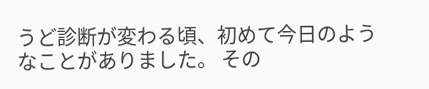うど診断が変わる頃、初めて今日のようなことがありました。 その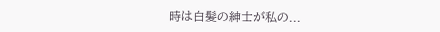時は白髪の紳士が私の...